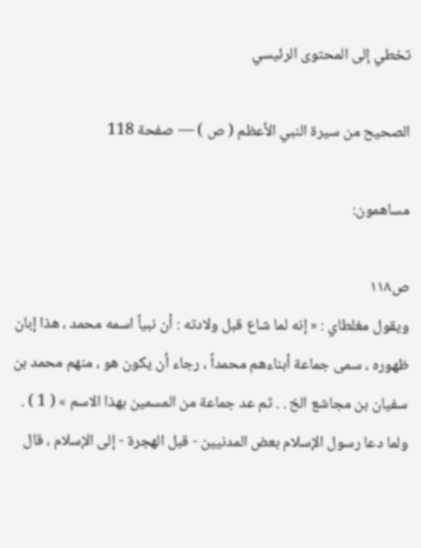تخطي إلى المحتوى الرئيسي

الصحيح من سيرة النبي الأعظم ( ص ) — صفحة 118

مساهمون:

ص١١٨
ويقول مغلطاي : « إنه لما شاع قبل ولادته : أن نبياً اسمه محمد ، هذا إبان ظهوره ، سمى جماعة أبناءهم محمداً ، رجاء أن يكون هو ، منهم محمد بن سفيان بن مجاشع الخ . . ثم عد جماعة من المسمين بهذا الاسم » ( 1 ) . ولما دعا رسول الإسلام بعض المدنيين - قبل الهجرة - إلى الإسلام ، قال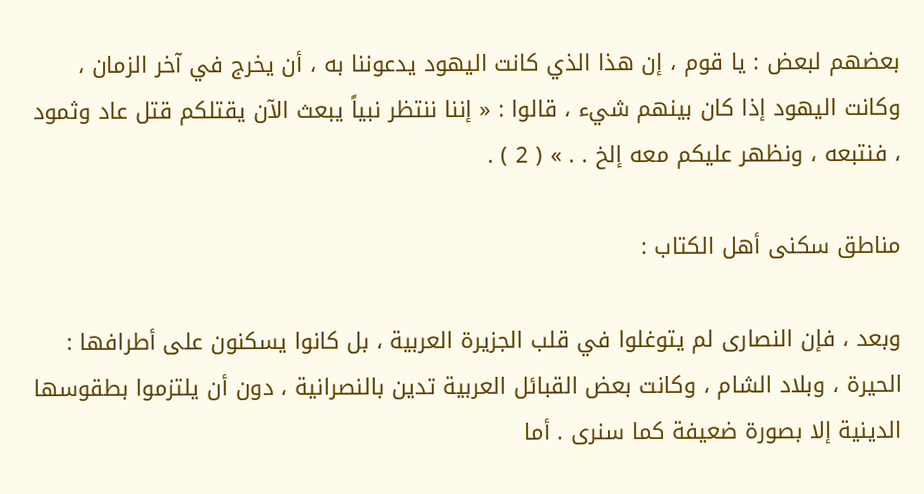بعضهم لبعض : يا قوم ، إن هذا الذي كانت اليهود يدعوننا به ، أن يخرج في آخر الزمان ، وكانت اليهود إذا كان بينهم شيء ، قالوا : « إننا ننتظر نبياً يبعث الآن يقتلكم قتل عاد وثمود ، فنتبعه ، ونظهر عليكم معه إلخ . . » ( 2 ) .

مناطق سكنى أهل الكتاب :

وبعد ، فإن النصارى لم يتوغلوا في قلب الجزيرة العربية ، بل كانوا يسكنون على أطرافها : الحيرة ، وبلاد الشام ، وكانت بعض القبائل العربية تدين بالنصرانية ، دون أن يلتزموا بطقوسها الدينية إلا بصورة ضعيفة كما سنرى . أما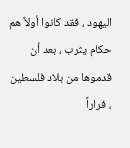اليهود ، فقد كانوا أولاً هم حكام يثرب ، بعد أن قدموها من بلاد فلسطين ، فراراً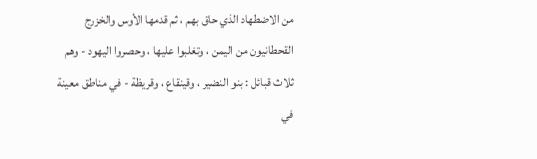من الاضطهاد الذي حاق بهم ، ثم قدمها الأوس والخزرج القحطانيون من اليمن ، وتغلبوا عليها ، وحصروا اليهود - وهم ثلاث قبائل : بنو النضير ، وقينقاع ، وقريظة - في مناطق معينة في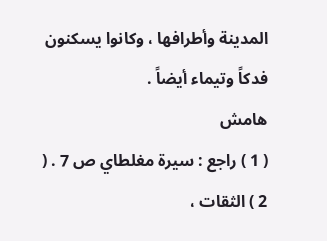المدينة وأطرافها ، وكانوا يسكنون فدكاً وتيماء أيضاً .
هامش
( 1 ) راجع : سيرة مغلطاي ص 7 . ( 2 ) الثقات ،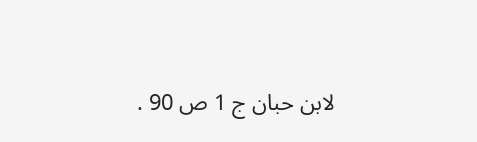لابن حبان ج 1 ص 90 .